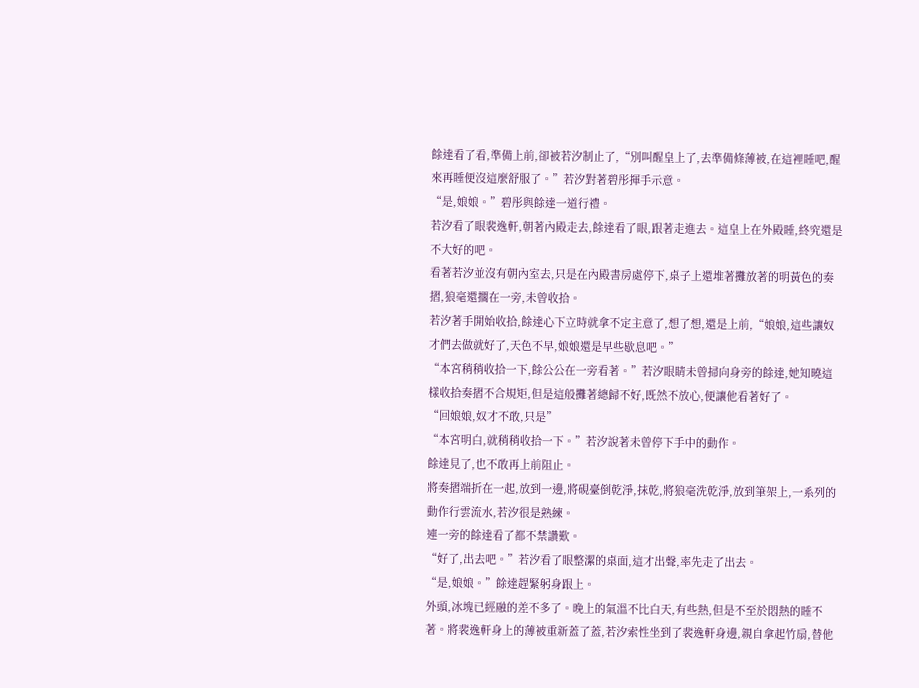餘達看了看,準備上前,卻被若汐制止了,“別叫醒皇上了,去準備條薄被,在這裡睡吧,醒來再睡便沒這麼舒服了。”若汐對著碧彤揮手示意。
“是,娘娘。”碧彤與餘達一道行禮。
若汐看了眼裴逸軒,朝著內殿走去,餘達看了眼,跟著走進去。這皇上在外殿睡,終究還是不大好的吧。
看著若汐並沒有朝內室去,只是在內殿書房處停下,桌子上還堆著攤放著的明黃色的奏摺,狼毫還擱在一旁,未曾收拾。
若汐著手開始收拾,餘達心下立時就拿不定主意了,想了想,還是上前,“娘娘,這些讓奴才們去做就好了,天色不早,娘娘還是早些歇息吧。”
“本宮稍稍收拾一下,餘公公在一旁看著。”若汐眼睛未曾掃向身旁的餘達,她知曉這樣收拾奏摺不合規矩,但是這般攤著總歸不好,既然不放心,便讓他看著好了。
“回娘娘,奴才不敢,只是”
“本宮明白,就稍稍收拾一下。”若汐說著未曾停下手中的動作。
餘達見了,也不敢再上前阻止。
將奏摺端折在一起,放到一邊,將硯臺倒乾淨,抹乾,將狼毫洗乾淨,放到筆架上,一系列的動作行雲流水,若汐很是熟練。
連一旁的餘達看了都不禁讚歎。
“好了,出去吧。”若汐看了眼整潔的桌面,這才出聲,率先走了出去。
“是,娘娘。”餘達趕緊躬身跟上。
外頭,冰塊已經融的差不多了。晚上的氣溫不比白天,有些熱,但是不至於悶熱的睡不著。將裴逸軒身上的薄被重新蓋了蓋,若汐索性坐到了裴逸軒身邊,親自拿起竹扇,替他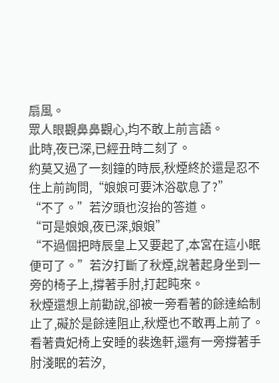扇風。
眾人眼觀鼻鼻觀心,均不敢上前言語。
此時,夜已深,已經丑時二刻了。
約莫又過了一刻鐘的時辰,秋煙終於還是忍不住上前詢問,“娘娘可要沐浴歇息了?”
“不了。”若汐頭也沒抬的答道。
“可是娘娘,夜已深,娘娘”
“不過個把時辰皇上又要起了,本宮在這小眠便可了。”若汐打斷了秋煙,說著起身坐到一旁的椅子上,撐著手肘,打起盹來。
秋煙還想上前勸說,卻被一旁看著的餘達給制止了,礙於是餘達阻止,秋煙也不敢再上前了。
看著貴妃椅上安睡的裴逸軒,還有一旁撐著手肘淺眠的若汐,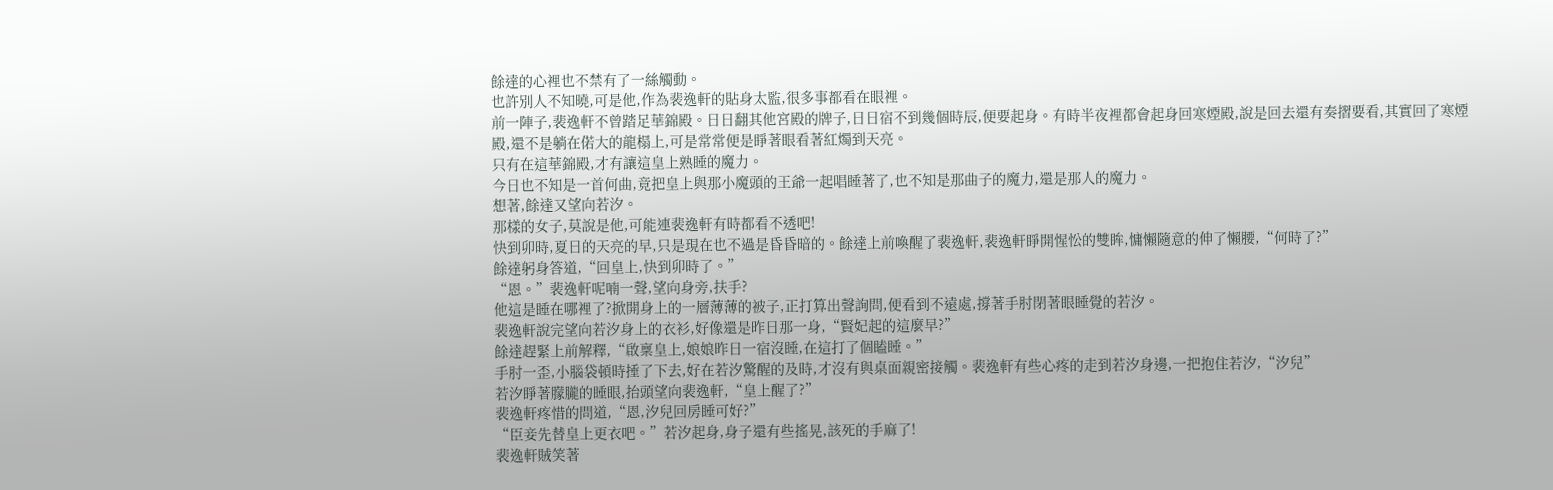餘達的心裡也不禁有了一絲觸動。
也許別人不知曉,可是他,作為裴逸軒的貼身太監,很多事都看在眼裡。
前一陣子,裴逸軒不曾踏足華錦殿。日日翻其他宮殿的牌子,日日宿不到幾個時辰,便要起身。有時半夜裡都會起身回寒煙殿,說是回去還有奏摺要看,其實回了寒煙殿,還不是躺在偌大的龍榻上,可是常常便是睜著眼看著紅燭到天亮。
只有在這華錦殿,才有讓這皇上熟睡的魔力。
今日也不知是一首何曲,竟把皇上與那小魔頭的王爺一起唱睡著了,也不知是那曲子的魔力,還是那人的魔力。
想著,餘達又望向若汐。
那樣的女子,莫說是他,可能連裴逸軒有時都看不透吧!
快到卯時,夏日的天亮的早,只是現在也不過是昏昏暗的。餘達上前喚醒了裴逸軒,裴逸軒睜開惺忪的雙眸,慵懶隨意的伸了懶腰,“何時了?”
餘達躬身答道,“回皇上,快到卯時了。”
“恩。”裴逸軒呢喃一聲,望向身旁,扶手?
他這是睡在哪裡了?掀開身上的一層薄薄的被子,正打算出聲詢問,便看到不遠處,撐著手肘閉著眼睡覺的若汐。
裴逸軒說完望向若汐身上的衣衫,好像還是昨日那一身,“賢妃起的這麼早?”
餘達趕緊上前解釋,“啟稟皇上,娘娘昨日一宿沒睡,在這打了個瞌睡。”
手肘一歪,小腦袋頓時捶了下去,好在若汐驚醒的及時,才沒有與桌面親密接觸。裴逸軒有些心疼的走到若汐身邊,一把抱住若汐,“汐兒”
若汐睜著朦朧的睡眼,抬頭望向裴逸軒,“皇上醒了?”
裴逸軒疼惜的問道,“恩,汐兒回房睡可好?”
“臣妾先替皇上更衣吧。”若汐起身,身子還有些搖晃,該死的手麻了!
裴逸軒賊笑著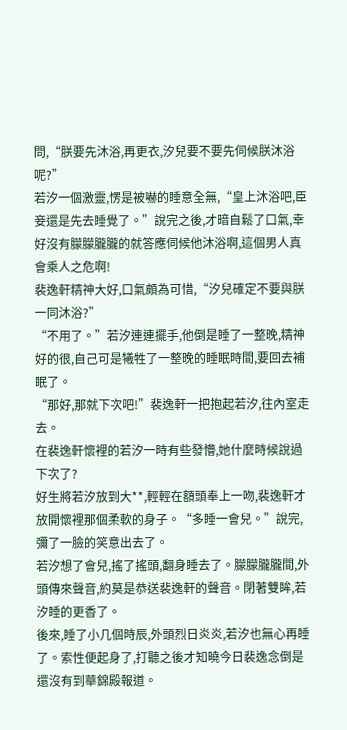問,“朕要先沐浴,再更衣,汐兒要不要先伺候朕沐浴呢?”
若汐一個激靈,愣是被嚇的睡意全無,“皇上沐浴吧,臣妾還是先去睡覺了。”說完之後,才暗自鬆了口氣,幸好沒有朦朦朧朧的就答應伺候他沐浴啊,這個男人真會乘人之危啊!
裴逸軒精神大好,口氣頗為可惜,“汐兒確定不要與朕一同沐浴?”
“不用了。”若汐連連擺手,他倒是睡了一整晚,精神好的很,自己可是犧牲了一整晚的睡眠時間,要回去補眠了。
“那好,那就下次吧!”裴逸軒一把抱起若汐,往內室走去。
在裴逸軒懷裡的若汐一時有些發懵,她什麼時候說過下次了?
好生將若汐放到大**,輕輕在額頭奉上一吻,裴逸軒才放開懷裡那個柔軟的身子。“多睡一會兒。”說完,彌了一臉的笑意出去了。
若汐想了會兒,搖了搖頭,翻身睡去了。朦朦朧朧間,外頭傳來聲音,約莫是恭送裴逸軒的聲音。閉著雙眸,若汐睡的更香了。
後來,睡了小几個時辰,外頭烈日炎炎,若汐也無心再睡了。索性便起身了,打聽之後才知曉今日裴逸念倒是還沒有到華錦殿報道。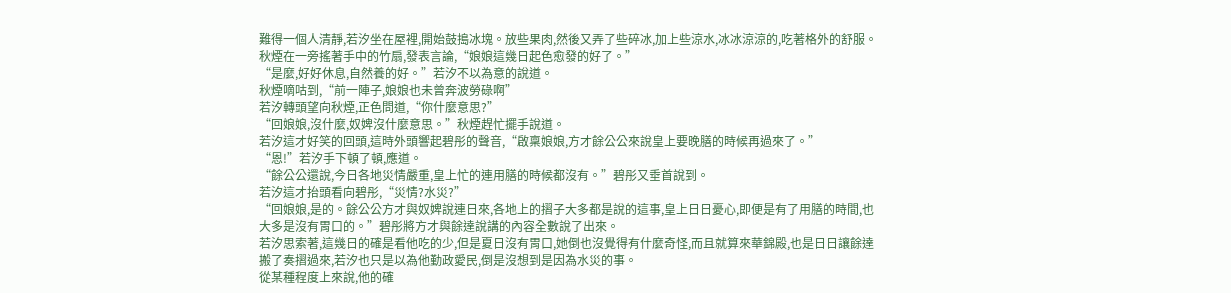難得一個人清靜,若汐坐在屋裡,開始鼓搗冰塊。放些果肉,然後又弄了些碎冰,加上些涼水,冰冰涼涼的,吃著格外的舒服。
秋煙在一旁搖著手中的竹扇,發表言論,“娘娘這幾日起色愈發的好了。”
“是麼,好好休息,自然養的好。”若汐不以為意的說道。
秋煙嘀咕到,“前一陣子,娘娘也未曾奔波勞碌啊”
若汐轉頭望向秋煙,正色問道,“你什麼意思?”
“回娘娘,沒什麼,奴婢沒什麼意思。”秋煙趕忙擺手說道。
若汐這才好笑的回頭,這時外頭響起碧彤的聲音,“啟稟娘娘,方才餘公公來說皇上要晚膳的時候再過來了。”
“恩!”若汐手下頓了頓,應道。
“餘公公還說,今日各地災情嚴重,皇上忙的連用膳的時候都沒有。”碧彤又垂首說到。
若汐這才抬頭看向碧彤,“災情?水災?”
“回娘娘,是的。餘公公方才與奴婢說連日來,各地上的摺子大多都是說的這事,皇上日日憂心,即便是有了用膳的時間,也大多是沒有胃口的。”碧彤將方才與餘達說講的內容全數說了出來。
若汐思索著,這幾日的確是看他吃的少,但是夏日沒有胃口,她倒也沒覺得有什麼奇怪,而且就算來華錦殿,也是日日讓餘達搬了奏摺過來,若汐也只是以為他勤政愛民,倒是沒想到是因為水災的事。
從某種程度上來說,他的確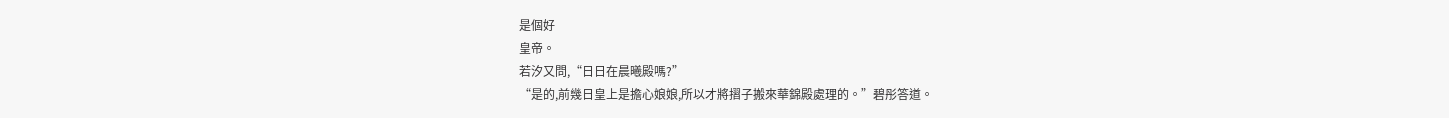是個好
皇帝。
若汐又問,“日日在晨曦殿嗎?”
“是的,前幾日皇上是擔心娘娘,所以才將摺子搬來華錦殿處理的。”碧彤答道。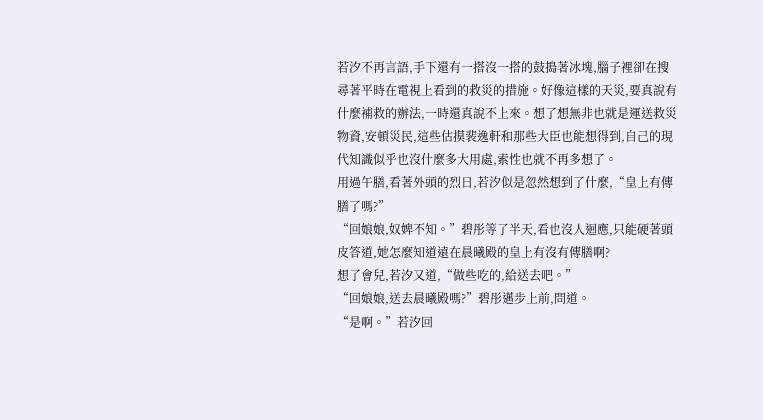若汐不再言語,手下還有一搭沒一搭的鼓搗著冰塊,腦子裡卻在搜尋著平時在電視上看到的救災的措施。好像這樣的天災,要真說有什麼補救的辦法,一時還真說不上來。想了想無非也就是運送救災物資,安頓災民,這些估摸裴逸軒和那些大臣也能想得到,自己的現代知識似乎也沒什麼多大用處,索性也就不再多想了。
用過午膳,看著外頭的烈日,若汐似是忽然想到了什麼,“皇上有傳膳了嗎?”
“回娘娘,奴婢不知。”碧彤等了半天,看也沒人迴應,只能硬著頭皮答道,她怎麼知道遠在晨曦殿的皇上有沒有傳膳啊?
想了會兒,若汐又道,“做些吃的,給送去吧。”
“回娘娘,送去晨曦殿嗎?”碧彤邁步上前,問道。
“是啊。”若汐回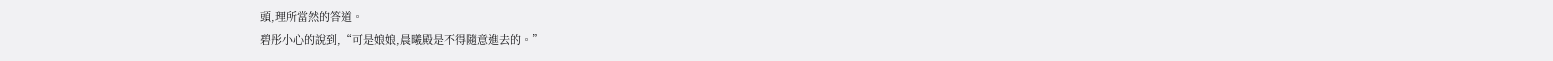頭,理所當然的答道。
碧彤小心的說到,“可是娘娘,晨曦殿是不得隨意進去的。”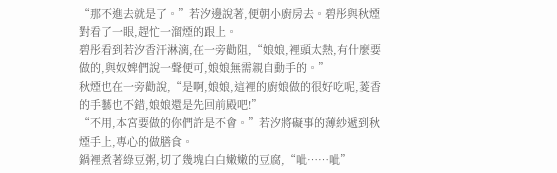“那不進去就是了。”若汐邊說著,便朝小廚房去。碧彤與秋煙對看了一眼,趕忙一溜煙的跟上。
碧彤看到若汐香汗淋漓,在一旁勸阻,“娘娘,裡頭太熱,有什麼要做的,與奴婢們說一聲便可,娘娘無需親自動手的。”
秋煙也在一旁勸說,“是啊,娘娘,這裡的廚娘做的很好吃呢,菱香的手藝也不錯,娘娘還是先回前殿吧!”
“不用,本宮要做的你們許是不會。”若汐將礙事的薄紗遞到秋煙手上,專心的做膳食。
鍋裡煮著綠豆粥,切了幾塊白白嫩嫩的豆腐,“呲……呲”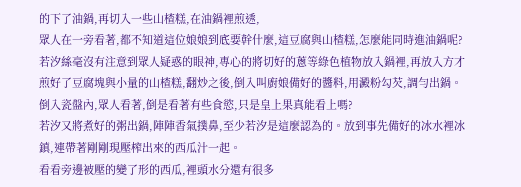的下了油鍋,再切入一些山楂糕,在油鍋裡煎透,
眾人在一旁看著,都不知道這位娘娘到底要幹什麼,這豆腐與山楂糕,怎麼能同時進油鍋呢?
若汐絲毫沒有注意到眾人疑惑的眼神,專心的將切好的蔥等綠色植物放入鍋裡,再放入方才煎好了豆腐塊與小量的山楂糕,翻炒之後,倒入叫廚娘備好的醬料,用澱粉勾芡,調勻出鍋。
倒入瓷盤內,眾人看著,倒是看著有些食慾,只是皇上果真能看上嗎?
若汐又將煮好的粥出鍋,陣陣香氣撲鼻,至少若汐是這麼認為的。放到事先備好的冰水裡冰鎮,連帶著剛剛現壓榨出來的西瓜汁一起。
看看旁邊被壓的變了形的西瓜,裡頭水分還有很多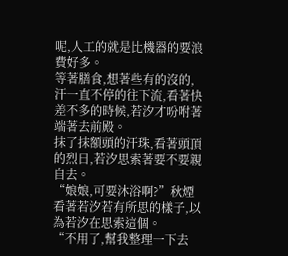呢,人工的就是比機器的要浪費好多。
等著膳食,想著些有的沒的,汗一直不停的往下流,看著快差不多的時候,若汐才吩咐著端著去前殿。
抹了抹額頭的汗珠,看著頭頂的烈日,若汐思索著要不要親自去。
“娘娘,可要沐浴啊?”秋煙看著若汐若有所思的樣子,以為若汐在思索這個。
“不用了,幫我整理一下去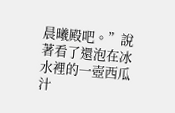晨曦殿吧。”說著看了還泡在冰水裡的一壺西瓜汁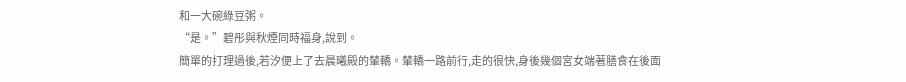和一大碗綠豆粥。
“是。”碧彤與秋煙同時福身,說到。
簡單的打理過後,若汐便上了去晨曦殿的輦轎。輦轎一路前行,走的很快,身後幾個宮女端著膳食在後面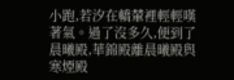小跑,若汐在轎輦裡輕輕嘆著氣。過了沒多久,便到了晨曦殿,華錦殿離晨曦殿與寒煙殿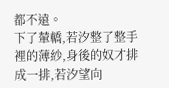都不遠。
下了輦轎,若汐整了整手裡的薄紗,身後的奴才排成一排,若汐望向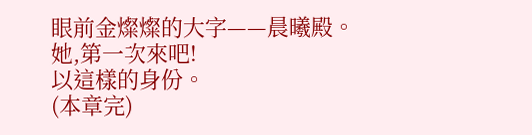眼前金燦燦的大字——晨曦殿。
她,第一次來吧!
以這樣的身份。
(本章完)